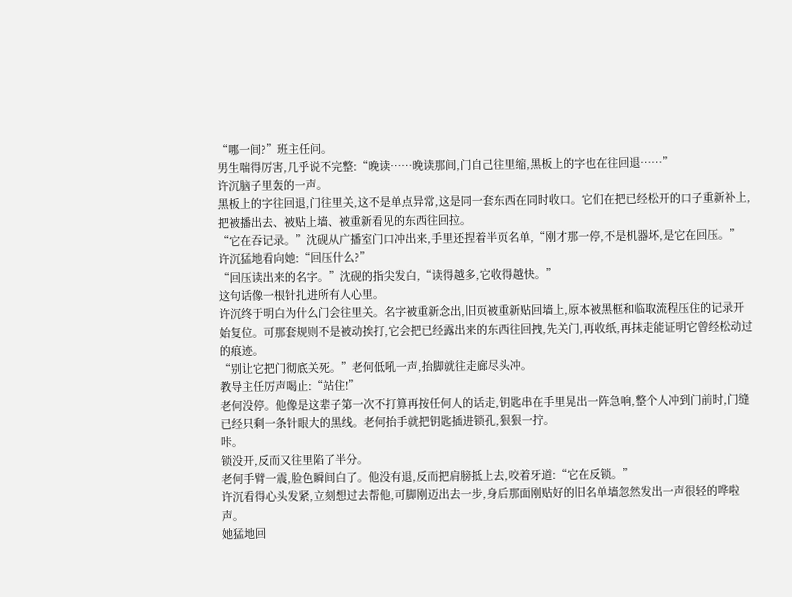“哪一间?”班主任问。
男生喘得厉害,几乎说不完整:“晚读……晚读那间,门自己往里缩,黑板上的字也在往回退……”
许沉脑子里轰的一声。
黑板上的字往回退,门往里关,这不是单点异常,这是同一套东西在同时收口。它们在把已经松开的口子重新补上,把被播出去、被贴上墙、被重新看见的东西往回拉。
“它在吞记录。”沈砚从广播室门口冲出来,手里还捏着半页名单,“刚才那一停,不是机器坏,是它在回压。”
许沉猛地看向她:“回压什么?”
“回压读出来的名字。”沈砚的指尖发白,“读得越多,它收得越快。”
这句话像一根针扎进所有人心里。
许沉终于明白为什么门会往里关。名字被重新念出,旧页被重新贴回墙上,原本被黑框和临取流程压住的记录开始复位。可那套规则不是被动挨打,它会把已经露出来的东西往回拽,先关门,再收纸,再抹走能证明它曾经松动过的痕迹。
“别让它把门彻底关死。”老何低吼一声,抬脚就往走廊尽头冲。
教导主任厉声喝止:“站住!”
老何没停。他像是这辈子第一次不打算再按任何人的话走,钥匙串在手里晃出一阵急响,整个人冲到门前时,门缝已经只剩一条针眼大的黑线。老何抬手就把钥匙插进锁孔,狠狠一拧。
咔。
锁没开,反而又往里陷了半分。
老何手臂一震,脸色瞬间白了。他没有退,反而把肩膀抵上去,咬着牙道:“它在反锁。”
许沉看得心头发紧,立刻想过去帮他,可脚刚迈出去一步,身后那面刚贴好的旧名单墙忽然发出一声很轻的哗啦声。
她猛地回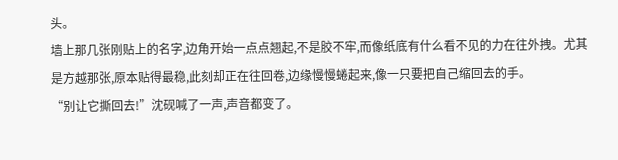头。
墙上那几张刚贴上的名字,边角开始一点点翘起,不是胶不牢,而像纸底有什么看不见的力在往外拽。尤其是方越那张,原本贴得最稳,此刻却正在往回卷,边缘慢慢蜷起来,像一只要把自己缩回去的手。
“别让它撕回去!”沈砚喊了一声,声音都变了。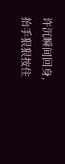许沉瞬间回身,抬手狠狠按住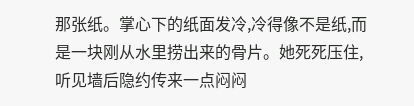那张纸。掌心下的纸面发冷,冷得像不是纸,而是一块刚从水里捞出来的骨片。她死死压住,听见墙后隐约传来一点闷闷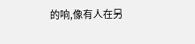的响,像有人在另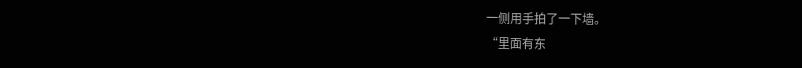一侧用手拍了一下墙。
“里面有东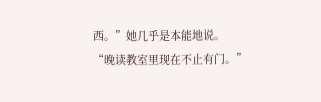西。”她几乎是本能地说。
“晚读教室里现在不止有门。”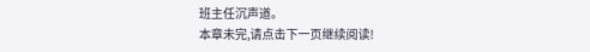班主任沉声道。
本章未完,请点击下一页继续阅读!